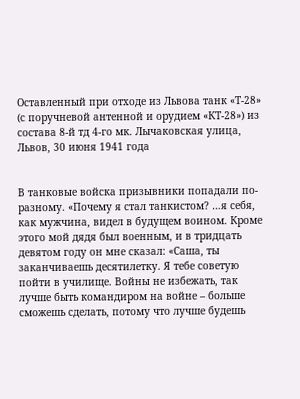Оставленный при отходе из Львова танк «Т-28» (с поручневой антенной и орудием «КТ-28») из состава 8-й тд 4-го мк. Лычаковская улица, Львов, 30 июня 1941 года


В танковые войска призывники попадали по-разному. «Почему я стал танкистом? …я себя, как мужчина, видел в будущем воином. Кроме этого мой дядя был военным, и в тридцать девятом году он мне сказал: «Саша, ты заканчиваешь десятилетку. Я тебе советую пойти в училище. Войны не избежать, так лучше быть командиром на войне – больше сможешь сделать, потому что лучше будешь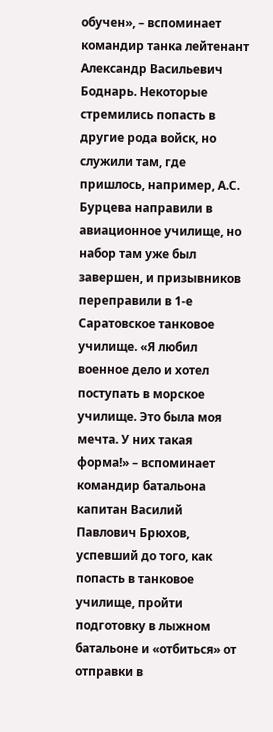обучен», – вспоминает командир танка лейтенант Александр Васильевич Боднарь. Некоторые стремились попасть в другие рода войск, но служили там, где пришлось, например, А.С. Бурцева направили в авиационное училище, но набор там уже был завершен, и призывников переправили в 1-е Саратовское танковое училище. «Я любил военное дело и хотел поступать в морское училище. Это была моя мечта. У них такая форма!» – вспоминает командир батальона капитан Василий Павлович Брюхов, успевший до того, как попасть в танковое училище, пройти подготовку в лыжном батальоне и «отбиться» от отправки в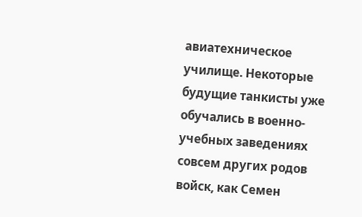авиатехническое училище. Некоторые будущие танкисты уже обучались в военно-учебных заведениях совсем других родов войск, как Семен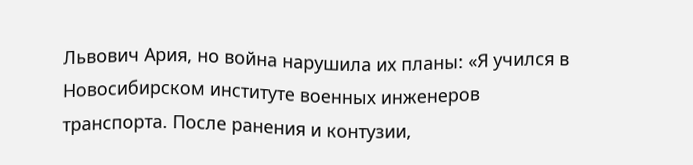Львович Ария, но война нарушила их планы: «Я учился в Новосибирском институте военных инженеров транспорта. После ранения и контузии,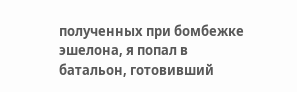полученных при бомбежке эшелона, я попал в батальон, готовивший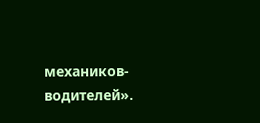механиков-водителей».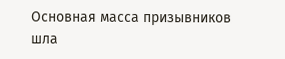Основная масса призывников шла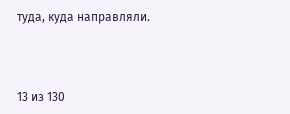туда, куда направляли.



13 из 130